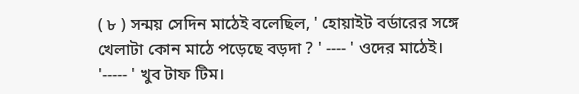( ৮ ) সন্ময় সেদিন মাঠেই বলেছিল, ' হোয়াইট বর্ডারের সঙ্গে খেলাটা কোন মাঠে পড়েছে বড়দা ? ' ---- ' ওদের মাঠেই। '----- ' খুব টাফ টিম।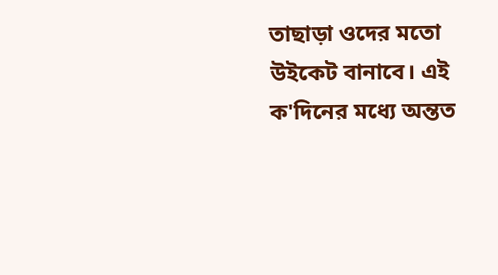তাছাড়া ওদের মতো উইকেট বানাবে। এই ক'দিনের মধ্যে অন্তত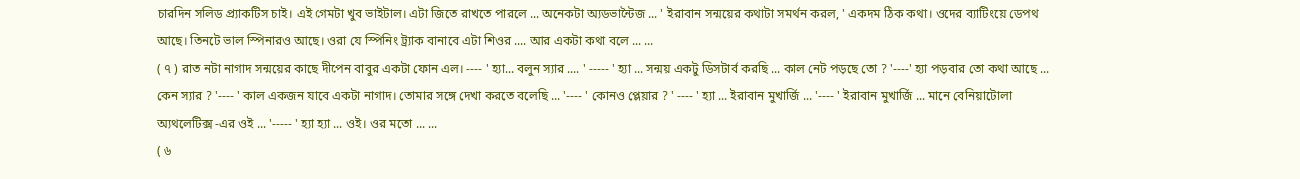চারদিন সলিড প্র্যাকটিস চাই। এই গেমটা খুব ভাইটাল। এটা জিতে রাখতে পারলে ... অনেকটা অ্যডভান্টৈজ ... ' ইরাবান সন্ময়ের কথাটা সমর্থন করল, ' একদম ঠিক কথা। ওদের ব্যাটিংয়ে ডেপথ আছে। তিনটে ভাল স্পিনারও আছে। ওরা যে স্পিনিং ট্র্যাক বানাবে এটা শিওর .... আর একটা কথা বলে ... ...
( ৭ ) রাত নটা নাগাদ সন্ময়ের কাছে দীপেন বাবুর একটা ফোন এল। ---- ' হ্যা... বলুন স্যার .... ' ----- ' হ্যা ... সন্ময় একটু ডিসটার্ব করছি ... কাল নেট পড়ছে তো ? '----' হ্যা পড়বার তো কথা আছে ... কেন স্যার ? '---- ' কাল একজন যাবে একটা নাগাদ। তোমার সঙ্গে দেখা করতে বলেছি ... '---- ' কোনও প্লেয়ার ? ' ---- ' হ্যা ... ইরাবান মুখার্জি ... '---- ' ইরাবান মুখার্জি ... মানে বেনিয়াটোলা অ্যথলেটিক্স -এর ওই ... '----- ' হ্যা হ্যা ... ওই। ওর মতো ... ...
( ৬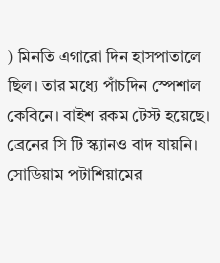) মিনতি এগারো দিন হাসপাতালে ছিল। তার মধ্যে পাঁচদিন স্পেশাল কেবিনে। বাইশ রকম টেস্ট হয়েছে। ব্রেনের সি টি স্ক্যানও বাদ যায়নি। সোডিয়াম পটাশিয়ামের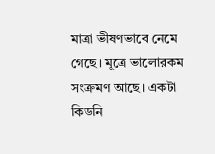মাত্রা ভীষণভাবে নেমে গেছে। মূত্রে ভালোরকম সংক্রমণ আছে। একটা কিডনি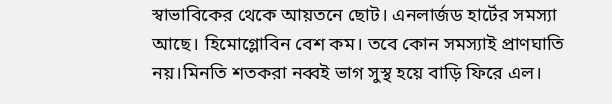স্বাভাবিকের থেকে আয়তনে ছোট। এনলার্জড হার্টের সমস্যা আছে। হিমোগ্লোবিন বেশ কম। তবে কোন সমস্যাই প্রাণঘাতি নয়।মিনতি শতকরা নব্বই ভাগ সুস্থ হয়ে বাড়ি ফিরে এল।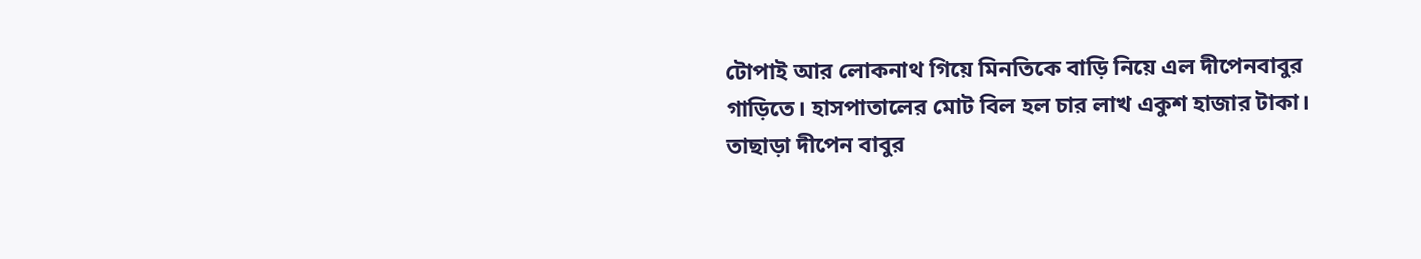টোপাই আর লোকনাথ গিয়ে মিনতিকে বাড়ি নিয়ে এল দীপেনবাবুর গাড়িতে। হাসপাতালের মোট বিল হল চার লাখ একুশ হাজার টাকা। তাছাড়া দীপেন বাবুর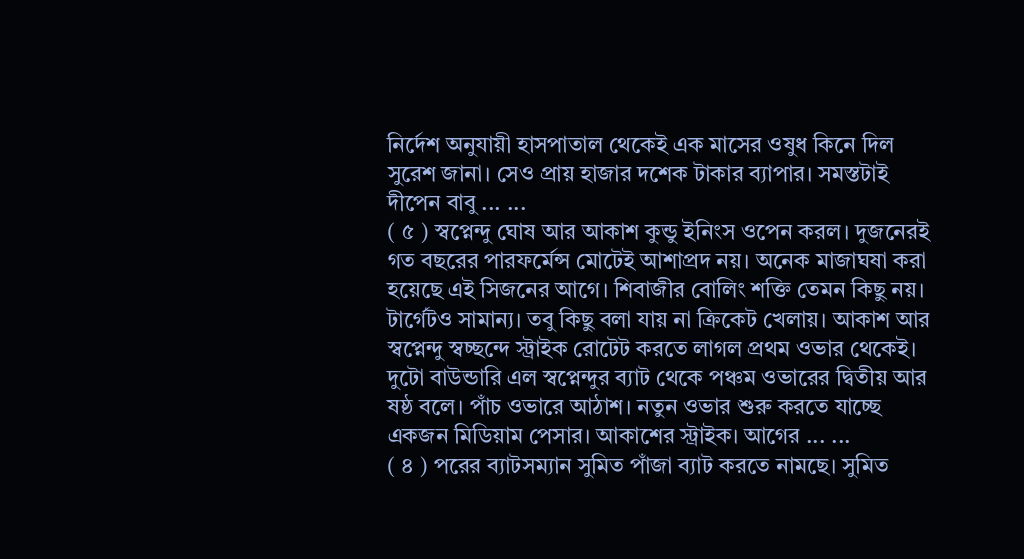নির্দেশ অনুযায়ী হাসপাতাল থেকেই এক মাসের ওষুধ কিনে দিল সুরেশ জানা। সেও প্রায় হাজার দশেক টাকার ব্যাপার। সমস্তটাই দীপেন বাবু ... ...
( ৫ ) স্বপ্নেন্দু ঘোষ আর আকাশ কুন্ডু ইনিংস ওপেন করল। দুজনেরই গত বছরের পারফর্মেন্স মোটেই আশাপ্রদ নয়। অনেক মাজাঘষা করা হয়েছে এই সিজনের আগে। শিবাজীর বোলিং শক্তি তেমন কিছু নয়। টার্গেটও সামান্য। তবু কিছু বলা যায় না ক্রিকেট খেলায়। আকাশ আর স্বপ্নেন্দু স্বচ্ছন্দে স্ট্রাইক রোটেট করতে লাগল প্রথম ওভার থেকেই। দুটো বাউন্ডারি এল স্বপ্নেন্দুর ব্যাট থেকে পঞ্চম ওভারের দ্বিতীয় আর ষষ্ঠ বলে। পাঁচ ওভারে আঠাশ। নতুন ওভার শুরু করতে যাচ্ছে একজন মিডিয়াম পেসার। আকাশের স্ট্রাইক। আগের ... ...
( ৪ ) পরের ব্যাটসম্যান সুমিত পাঁজা ব্যাট করতে নামছে। সুমিত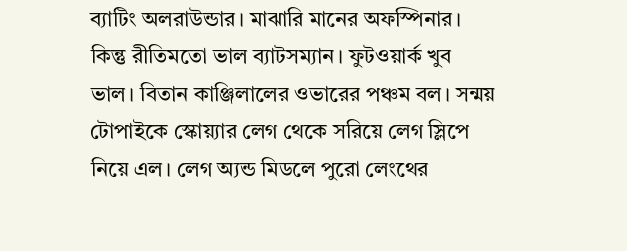ব্যাটিং অলরাউন্ডার। মাঝারি মানের অফস্পিনার। কিন্তু রীতিমতো ভাল ব্যাটসম্যান। ফুটওয়ার্ক খুব ভাল। বিতান কাঞ্জিলালের ওভারের পঞ্চম বল। সন্ময় টোপাইকে স্কোয়্যার লেগ থেকে সরিয়ে লেগ স্লিপে নিয়ে এল। লেগ অ্যন্ড মিডলে পুরো লেংথের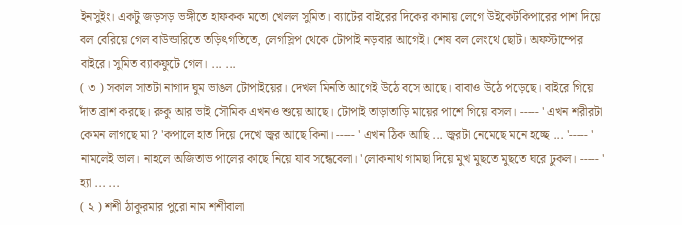ইনসুইং। একটু জড়সড় ভঙ্গীতে হাফকক মতো খেলল সুমিত। ব্যাটের বাইরের দিকের কানায় লেগে উইকেটকিপারের পাশ দিয়ে বল বেরিয়ে গেল বাউন্ডারিতে তড়িৎগতিতে, লেগস্লিপ থেকে টোপাই নড়বার আগেই। শেষ বল লেংথে ছোট। অফস্টাম্পের বাইরে। সুমিত ব্যাকফুটে গেল। ... ...
( ৩ ) সকাল সাতটা নাগাদ ঘুম ভাঙল টোপাইয়ের। দেখল মিনতি আগেই উঠে বসে আছে। বাবাও উঠে পড়েছে। বাইরে গিয়ে দাঁত ব্রাশ করছে। রুকু আর ভাই সৌমিক এখনও শুয়ে আছে। টোপাই তাড়াতাড়ি মায়ের পাশে গিয়ে বসল। ----- ' এখন শরীরটা কেমন লাগছে মা ? 'কপালে হাত দিয়ে দেখে জ্বর আছে কিনা। ----- ' এখন ঠিক আছি ... জ্বরটা নেমেছে মনে হচ্ছে ... '----- ' নামলেই ভাল। নাহলে অজিতাভ পালের কাছে নিয়ে যাব সন্ধেবেলা। 'লোকনাথ গামছা দিয়ে মুখ মুছতে মুছতে ঘরে ঢুকল। ----- ' হ্যা ... ...
( ২ ) শশী ঠাকুরমার পুরো নাম শশীবালা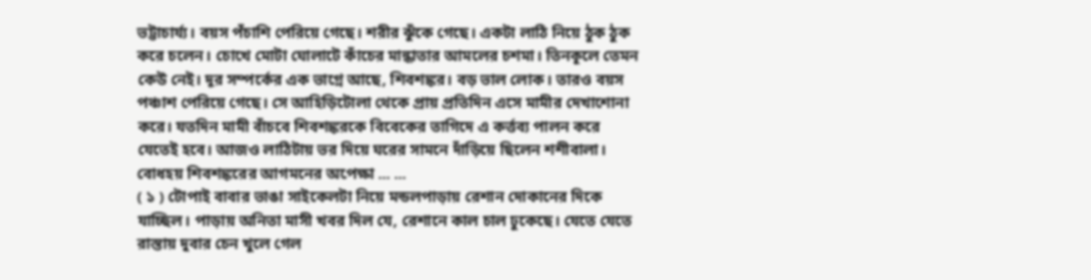ভট্টাচার্য্য। বয়স পঁচাশি পেরিয়ে গেছে। শরীর ঝুঁকে গেছে। একটা লাঠি নিয়ে ঠুক ঠুক করে চলেন। চোখে মোটা ঘোলাটে কাঁচের মান্ধাতার আমলের চশমা। তিনকূলে তেমন কেউ নেই। দূর সম্পর্কের এক ভাগ্নে আছে, শিবশঙ্কর। বড় ভাল লোক। তারও বয়স পঞ্চাশ পেরিয়ে গেছে। সে আহিড়িটোলা থেকে প্রায় প্রতিদিন এসে মামীর দেখাশোনা করে। যতদিন মামী বাঁচবে শিবশঙ্করকে বিবেকের তাগিদে এ কর্ত্তব্য পালন করে যেতেই হবে। আজও লাঠিটায় ভর দিয়ে ঘরের সামনে দাঁড়িয়ে ছিলেন শশীবালা। বোধহয় শিবশঙ্করের আগমনের অপেক্ষা ... ...
( ১ ) টোপাই বাবার ভাঙা সাইকেলটা নিয়ে মন্ডলপাড়ায় রেশান দোকানের দিকে যাচ্ছিল। পাড়ায় অনিতা মাসী খবর দিল যে, রেশানে কাল চাল ঢুকেছে। যেতে যেতে রাস্তায় দুবার চেন খুলে গেল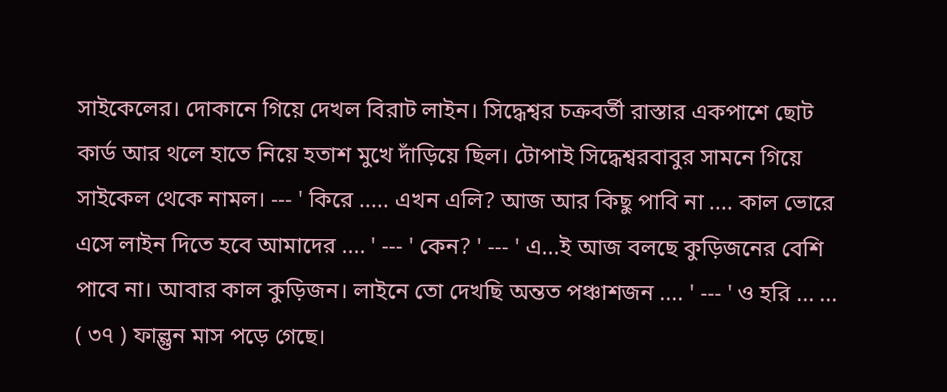সাইকেলের। দোকানে গিয়ে দেখল বিরাট লাইন। সিদ্ধেশ্বর চক্রবর্তী রাস্তার একপাশে ছোট কার্ড আর থলে হাতে নিয়ে হতাশ মুখে দাঁড়িয়ে ছিল। টোপাই সিদ্ধেশ্বরবাবুর সামনে গিয়ে সাইকেল থেকে নামল। --- ' কিরে ..... এখন এলি? আজ আর কিছু পাবি না .... কাল ভোরে এসে লাইন দিতে হবে আমাদের .... ' --- ' কেন? ' --- ' এ...ই আজ বলছে কুড়িজনের বেশি পাবে না। আবার কাল কুড়িজন। লাইনে তো দেখছি অন্তত পঞ্চাশজন .... ' --- ' ও হরি ... ...
( ৩৭ ) ফাল্গুন মাস পড়ে গেছে।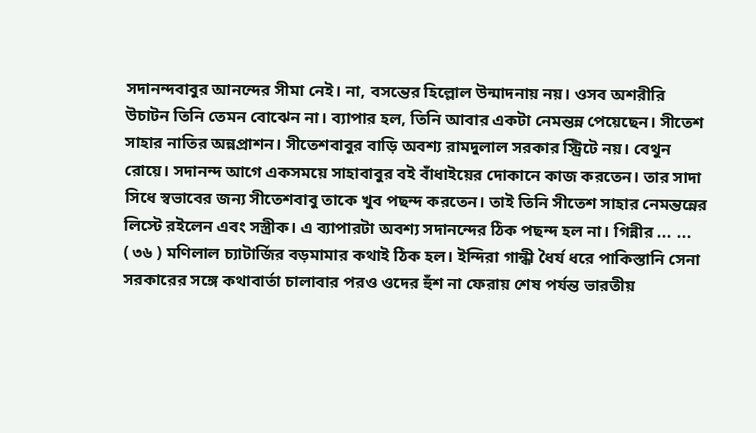সদানন্দবাবুর আনন্দের সীমা নেই। না, বসন্তের হিল্লোল উন্মাদনায় নয়। ওসব অশরীরি উচাটন তিনি তেমন বোঝেন না। ব্যাপার হল, তিনি আবার একটা নেমন্তন্ন পেয়েছেন। সীতেশ সাহার নাতির অন্নপ্রাশন। সীতেশবাবুর বাড়ি অবশ্য রামদুলাল সরকার স্ট্রিটে নয়। বেথুন রোয়ে। সদানন্দ আগে একসময়ে সাহাবাবুর বই বাঁধাইয়ের দোকানে কাজ করতেন। তার সাদা সিধে স্বভাবের জন্য সীতেশবাবু তাকে খুব পছন্দ করতেন। তাই তিনি সীতেশ সাহার নেমন্তন্নের লিস্টে রইলেন এবং সস্ত্রীক। এ ব্যাপারটা অবশ্য সদানন্দের ঠিক পছন্দ হল না। গিন্নীর ... ...
( ৩৬ ) মণিলাল চ্যাটার্জির বড়মামার কথাই ঠিক হল। ইন্দিরা গান্ধী ধৈর্য ধরে পাকিস্তানি সেনা সরকারের সঙ্গে কথাবার্তা চালাবার পরও ওদের হুঁশ না ফেরায় শেষ পর্যন্ত ভারতীয়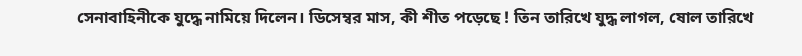সেনাবাহিনীকে যুদ্ধে নামিয়ে দিলেন। ডিসেম্বর মাস, কী শীত পড়েছে ! তিন তারিখে যুদ্ধ লাগল, ষোল তারিখে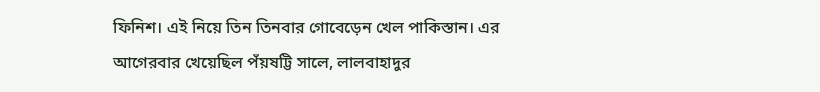ফিনিশ। এই নিয়ে তিন তিনবার গোবেড়েন খেল পাকিস্তান। এর আগেরবার খেয়েছিল পঁয়ষট্টি সালে, লালবাহাদুর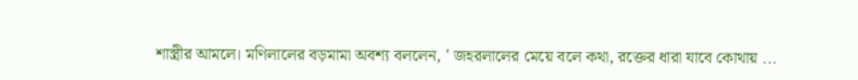শাস্ত্রীর আমলে। মণিলালের বড়মামা অবশ্য বললেন, ' জহরলালের মেয়ে বলে কথা, রক্তের ধারা যাবে কোথায় ...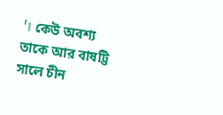'। কেউ অবশ্য তাকে আর বাষট্টি সালে চীন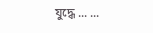যুদ্ধে ... ...